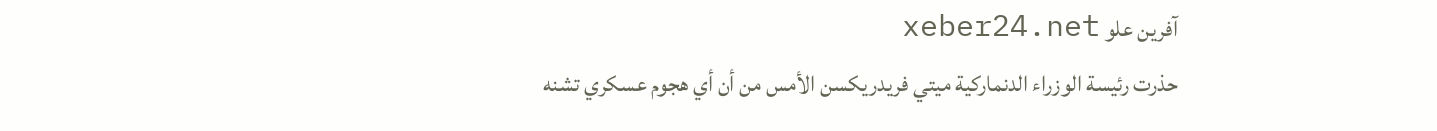آفرين علو xeber24.net
حذرت رئيسة الوزراء الدنماركية ميتي فريدريكسن الأمس من أن أي هجوم عسكري تشنه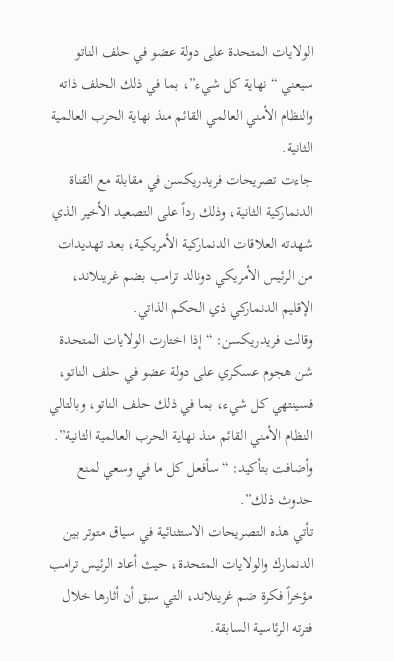الولايات المتحدة على دولة عضو في حلف الناتو سيعني “نهاية كل شيء”، بما في ذلك الحلف ذاته والنظام الأمني العالمي القائم منذ نهاية الحرب العالمية الثانية.
جاءت تصريحات فريدريكسن في مقابلة مع القناة الدنماركية الثانية، وذلك رداً على التصعيد الأخير الذي شهدته العلاقات الدنماركية الأمريكية، بعد تهديدات من الرئيس الأمريكي دونالد ترامب بضم غرينلاند، الإقليم الدنماركي ذي الحكم الذاتي.
وقالت فريدريكسن: “إذا اختارت الولايات المتحدة شن هجوم عسكري على دولة عضو في حلف الناتو، فسينتهي كل شيء، بما في ذلك حلف الناتو، وبالتالي النظام الأمني القائم منذ نهاية الحرب العالمية الثانية”.
وأضافت بتأكيد: “سأفعل كل ما في وسعي لمنع حدوث ذلك”.
تأتي هذه التصريحات الاستثنائية في سياق متوتر بين الدنمارك والولايات المتحدة، حيث أعاد الرئيس ترامب مؤخراً فكرة ضم غرينلاند، التي سبق أن أثارها خلال فترته الرئاسية السابقة.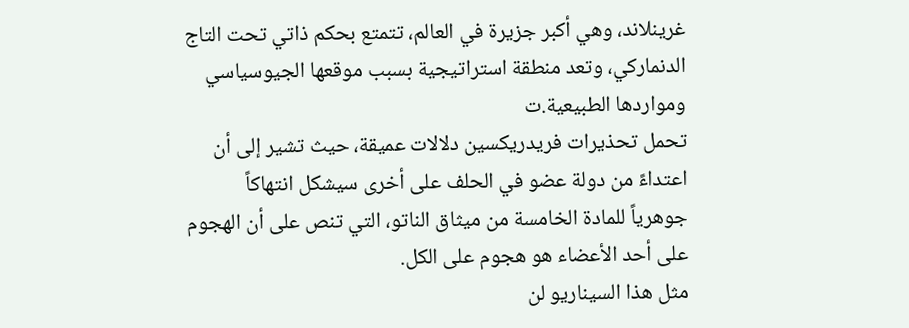غرينلاند، وهي أكبر جزيرة في العالم، تتمتع بحكم ذاتي تحت التاج الدنماركي، وتعد منطقة استراتيجية بسبب موقعها الجيوسياسي ومواردها الطبيعية.ت
تحمل تحذيرات فريدريكسين دلالات عميقة، حيث تشير إلى أن اعتداءً من دولة عضو في الحلف على أخرى سيشكل انتهاكاً جوهرياً للمادة الخامسة من ميثاق الناتو، التي تنص على أن الهجوم على أحد الأعضاء هو هجوم على الكل.
مثل هذا السيناريو لن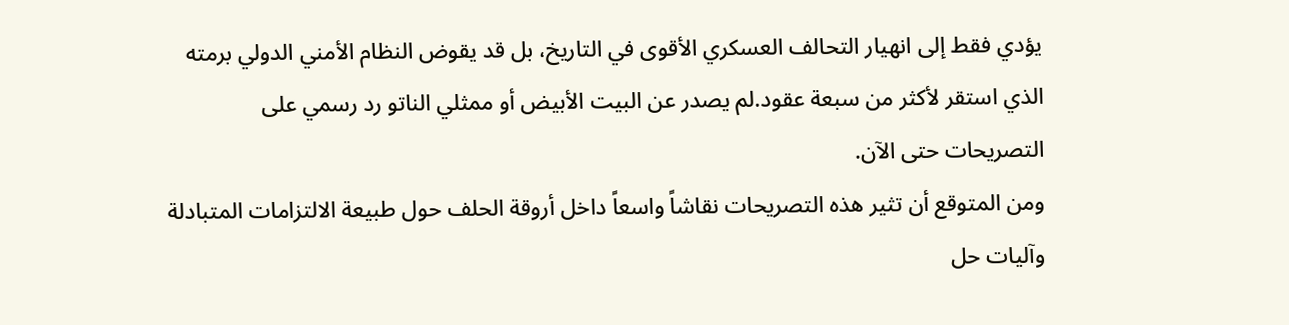يؤدي فقط إلى انهيار التحالف العسكري الأقوى في التاريخ، بل قد يقوض النظام الأمني الدولي برمته الذي استقر لأكثر من سبعة عقود.لم يصدر عن البيت الأبيض أو ممثلي الناتو رد رسمي على التصريحات حتى الآن.
ومن المتوقع أن تثير هذه التصريحات نقاشاً واسعاً داخل أروقة الحلف حول طبيعة الالتزامات المتبادلة وآليات حل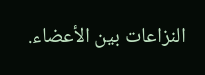النزاعات بين الأعضاء.